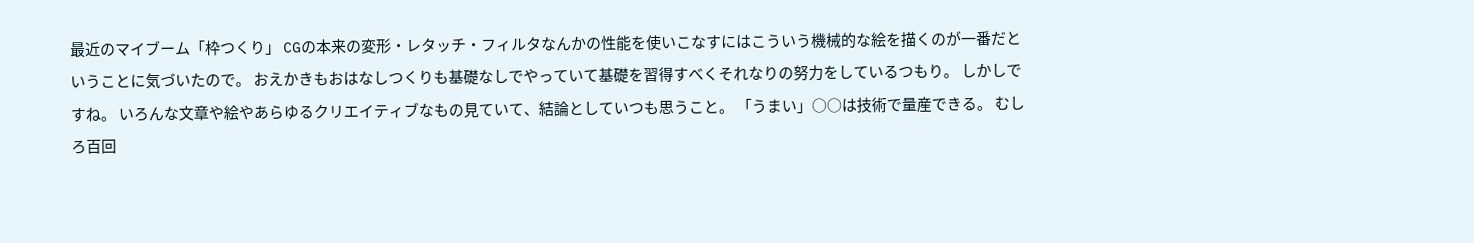最近のマイブーム「枠つくり」 CGの本来の変形・レタッチ・フィルタなんかの性能を使いこなすにはこういう機械的な絵を描くのが一番だということに気づいたので。 おえかきもおはなしつくりも基礎なしでやっていて基礎を習得すべくそれなりの努力をしているつもり。 しかしですね。 いろんな文章や絵やあらゆるクリエイティブなもの見ていて、結論としていつも思うこと。 「うまい」○○は技術で量産できる。 むしろ百回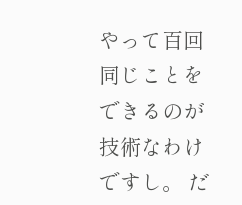やって百回同じことをできるのが技術なわけですし。 だ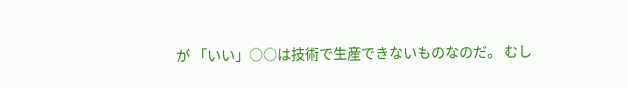が 「いい」○○は技術で生産できないものなのだ。 むし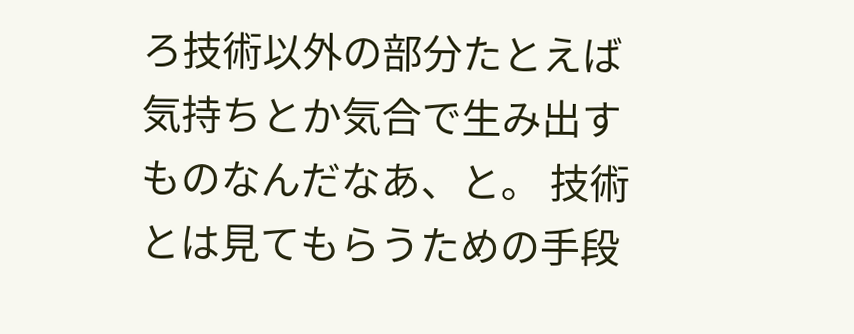ろ技術以外の部分たとえば気持ちとか気合で生み出すものなんだなあ、と。 技術とは見てもらうための手段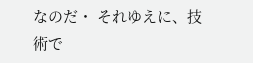なのだ・ それゆえに、技術で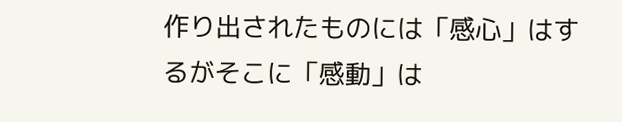作り出されたものには「感心」はするがそこに「感動」は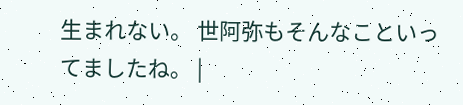生まれない。 世阿弥もそんなこといってましたね。 |